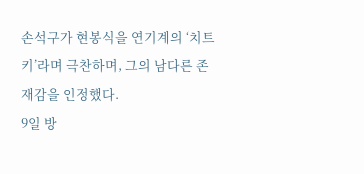손석구가 현봉식을 연기계의 ‘치트키’라며 극찬하며, 그의 남다른 존재감을 인정했다.
9일 방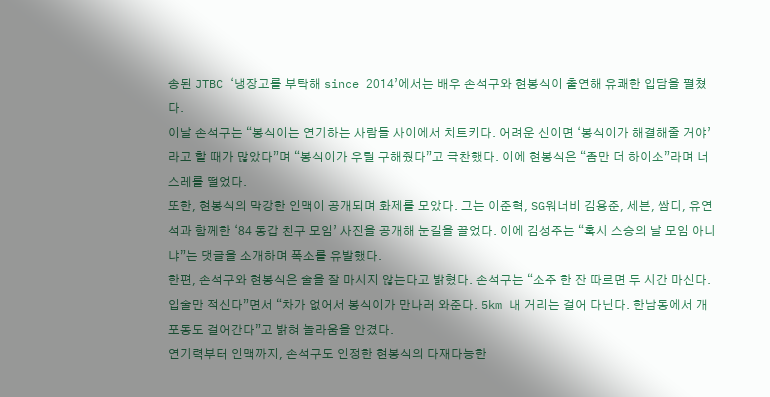송된 JTBC ‘냉장고를 부탁해 since 2014’에서는 배우 손석구와 현봉식이 출연해 유쾌한 입담을 펼쳤다.
이날 손석구는 “봉식이는 연기하는 사람들 사이에서 치트키다. 어려운 신이면 ‘봉식이가 해결해줄 거야’라고 할 때가 많았다”며 “봉식이가 우릴 구해줬다”고 극찬했다. 이에 현봉식은 “좀만 더 하이소”라며 너스레를 떨었다.
또한, 현봉식의 막강한 인맥이 공개되며 화제를 모았다. 그는 이준혁, SG워너비 김용준, 세븐, 쌈디, 유연석과 함께한 ‘84 동갑 친구 모임’ 사진을 공개해 눈길을 끌었다. 이에 김성주는 “혹시 스승의 날 모임 아니냐”는 댓글을 소개하며 폭소를 유발했다.
한편, 손석구와 현봉식은 술을 잘 마시지 않는다고 밝혔다. 손석구는 “소주 한 잔 따르면 두 시간 마신다. 입술만 적신다”면서 “차가 없어서 봉식이가 만나러 와준다. 5km 내 거리는 걸어 다닌다. 한남동에서 개포동도 걸어간다”고 밝혀 놀라움을 안겼다.
연기력부터 인맥까지, 손석구도 인정한 현봉식의 다재다능한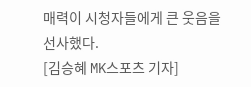매력이 시청자들에게 큰 웃음을 선사했다.
[김승혜 MK스포츠 기자]